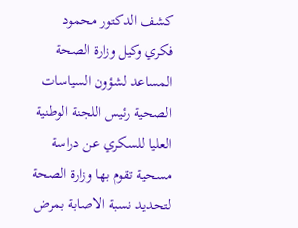كشف الدكتور محمود فكري وكيل وزارة الصحة المساعد لشؤون السياسات الصحية رئيس اللجنة الوطنية العليا للسكري عن دراسة مسحية تقوم بها وزارة الصحة لتحديد نسبة الاصابة بمرض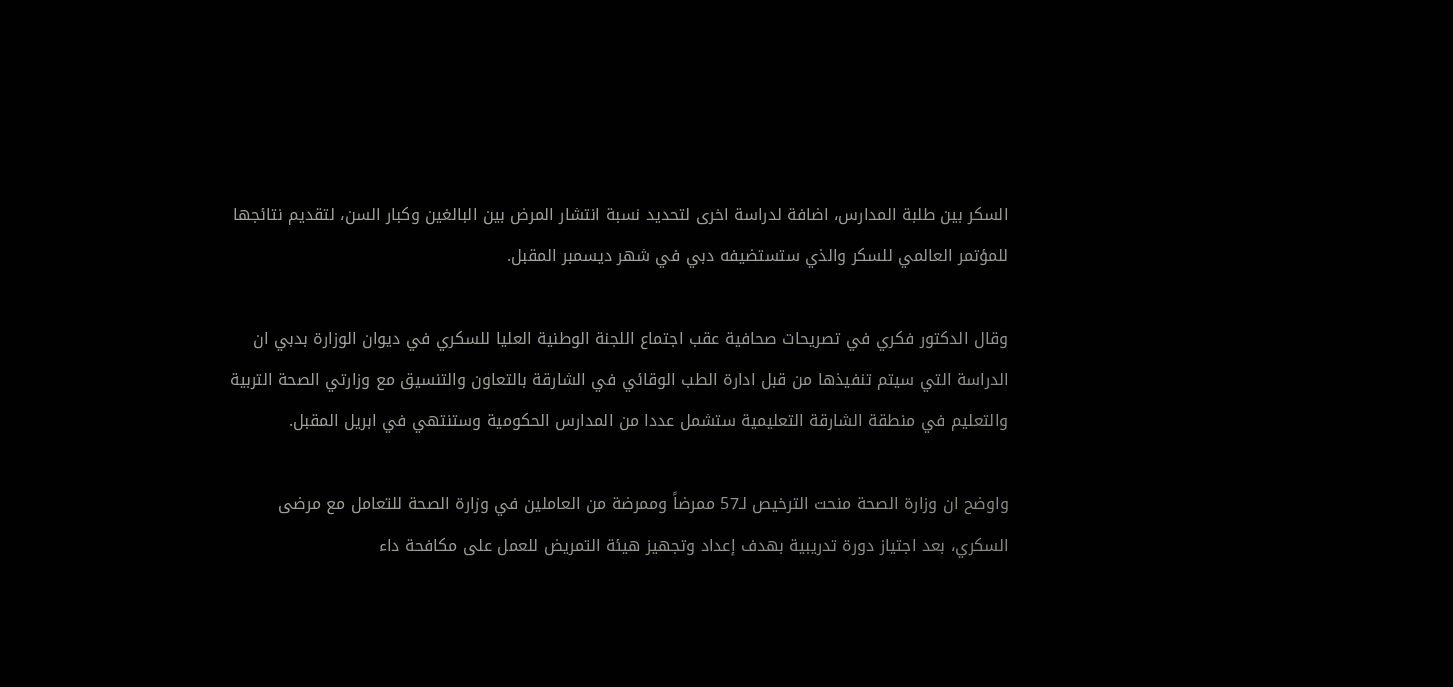السكر بين طلبة المدارس، اضافة لدراسة اخرى لتحديد نسبة انتشار المرض بين البالغين وكبار السن، لتقديم نتائجها للمؤتمر العالمي للسكر والذي ستستضيفه دبي في شهر ديسمبر المقبل.

وقال الدكتور فكري في تصريحات صحافية عقب اجتماع اللجنة الوطنية العليا للسكري في ديوان الوزارة بدبي ان الدراسة التي سيتم تنفيذها من قبل ادارة الطب الوقائي في الشارقة بالتعاون والتنسيق مع وزارتي الصحة التربية والتعليم في منطقة الشارقة التعليمية ستشمل عددا من المدارس الحكومية وستنتهي في ابريل المقبل.

واوضح ان وزارة الصحة منحت الترخيص لـ57 ممرضاً وممرضة من العاملين في وزارة الصحة للتعامل مع مرضى السكري، بعد اجتياز دورة تدريبية بهدف إعداد وتجهيز هيئة التمريض للعمل على مكافحة داء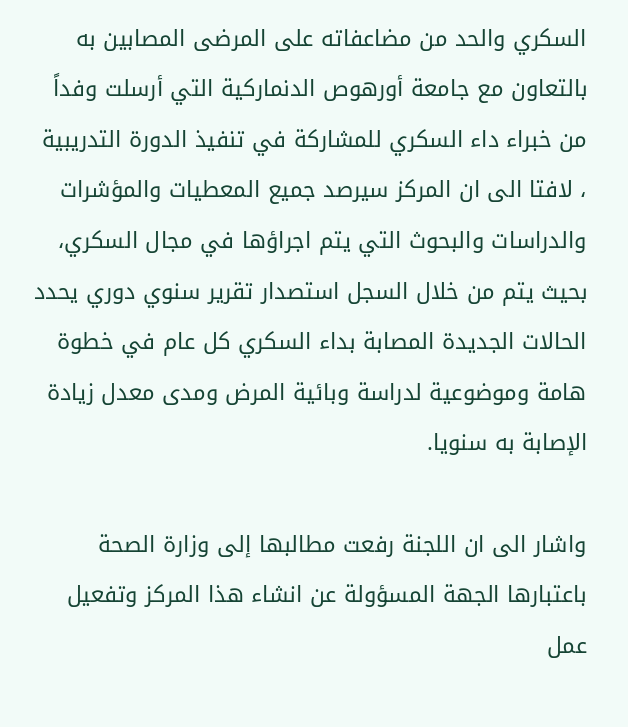السكري والحد من مضاعفاته على المرضى المصابين به بالتعاون مع جامعة أورهوص الدنماركية التي أرسلت وفداً من خبراء داء السكري للمشاركة في تنفيذ الدورة التدريبية ، لافتا الى ان المركز سيرصد جميع المعطيات والمؤشرات والدراسات والبحوث التي يتم اجراؤها في مجال السكري، بحيث يتم من خلال السجل استصدار تقرير سنوي دوري يحدد الحالات الجديدة المصابة بداء السكري كل عام في خطوة هامة وموضوعية لدراسة وبائية المرض ومدى معدل زيادة الإصابة به سنويا.

واشار الى ان اللجنة رفعت مطالبها إلى وزارة الصحة باعتبارها الجهة المسؤولة عن انشاء هذا المركز وتفعيل عمل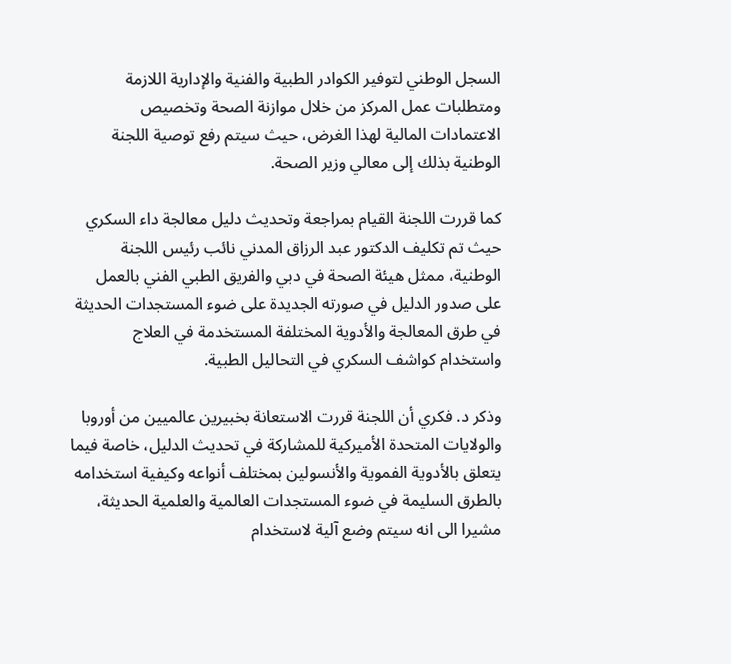السجل الوطني لتوفير الكوادر الطبية والفنية والإدارية اللازمة ومتطلبات عمل المركز من خلال موازنة الصحة وتخصيص الاعتمادات المالية لهذا الغرض، حيث سيتم رفع توصية اللجنة الوطنية بذلك إلى معالي وزير الصحة.

كما قررت اللجنة القيام بمراجعة وتحديث دليل معالجة داء السكري حيث تم تكليف الدكتور عبد الرزاق المدني نائب رئيس اللجنة الوطنية، ممثل هيئة الصحة في دبي والفريق الطبي الفني بالعمل على صدور الدليل في صورته الجديدة على ضوء المستجدات الحديثة في طرق المعالجة والأدوية المختلفة المستخدمة في العلاج واستخدام كواشف السكري في التحاليل الطبية.

وذكر د. فكري أن اللجنة قررت الاستعانة بخبيرين عالميين من أوروبا والولايات المتحدة الأميركية للمشاركة في تحديث الدليل، خاصة فيما يتعلق بالأدوية الفموية والأنسولين بمختلف أنواعه وكيفية استخدامه بالطرق السليمة في ضوء المستجدات العالمية والعلمية الحديثة، مشيرا الى انه سيتم وضع آلية لاستخدام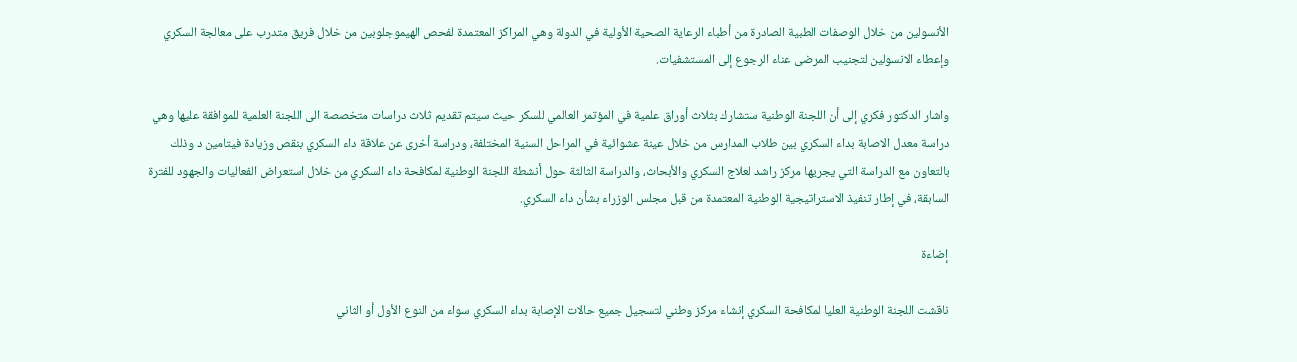الأنسولين من خلال الوصفات الطبية الصادرة من أطباء الرعاية الصحية الأولية في الدولة وهي المراكز المعتمدة لفحص الهيموجلوبين من خلال فريق متدرب على معالجة السكري وإعطاء الانسولين لتجنيب المرضى عناء الرجوع إلى المستشفيات.

واشار الدكتور فكري إلى أن اللجنة الوطنية ستشارك بثلاث أوراق علمية في المؤتمر العالمي للسكر حيث سيتم تقديم ثلاث دراسات متخصصة الى اللجنة العلمية للموافقة عليها وهي دراسة معدل الاصابة بداء السكري بين طلاب المدارس من خلال عينة عشوائية في المراحل السنية المختلفة، ودراسة أخرى عن علاقة داء السكري بنقص وزيادة فيتامين د وذلك بالتعاون مع الدراسة التي يجريها مركز راشد لعلاج السكري والأبحاث، والدراسة الثالثة حول أنشطة اللجنة الوطنية لمكافحة داء السكري من خلال استعراض الفعاليات والجهود للفترة السابقة، في إطار تنفيذ الاستراتيجية الوطنية المعتمدة من قبل مجلس الوزراء بشأن داء السكري.

إضاءة

ناقشت اللجنة الوطنية العليا لمكافحة السكري إنشاء مركز وطني لتسجيل جميع حالات الإصابة بداء السكري سواء من النوع الأول أو الثاني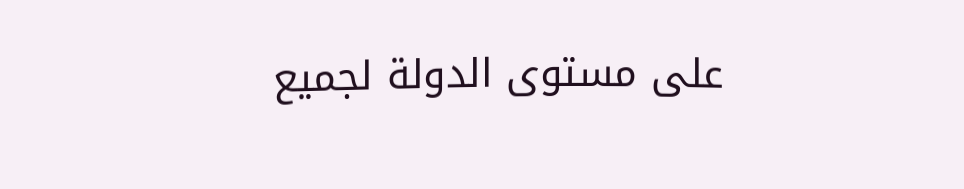على مستوى الدولة لجميع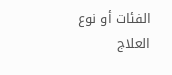الفئات أو نوع العلاج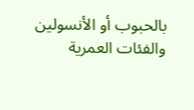بالحبوب أو الأنسولين والفئات العمرية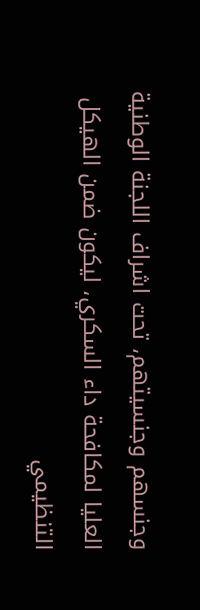وجنسهم وجنسيتهم، تحت اشراف اللجنة الوطنية العليا لمكافحة داء السكري، ليكون ضمن الهيكل التنظيمي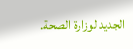الجديد لوزارة الصحة.